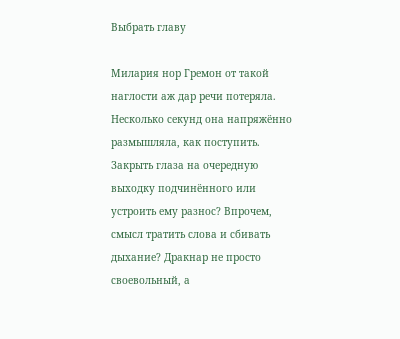Выбрать главу

Милария нор Гремон от такой наглости аж дар речи потеряла. Несколько секунд она напряжённо размышляла, как поступить. Закрыть глаза на очередную выходку подчинённого или устроить ему разнос? Впрочем, смысл тратить слова и сбивать дыхание? Дракнар не просто своевольный, а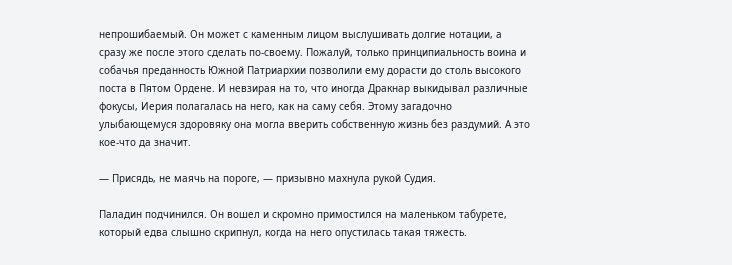непрошибаемый. Он может с каменным лицом выслушивать долгие нотации, а сразу же после этого сделать по-своему. Пожалуй, только принципиальность воина и собачья преданность Южной Патриархии позволили ему дорасти до столь высокого поста в Пятом Ордене. И невзирая на то, что иногда Дракнар выкидывал различные фокусы, Иерия полагалась на него, как на саму себя. Этому загадочно улыбающемуся здоровяку она могла вверить собственную жизнь без раздумий. А это кое-что да значит.

— Присядь, не маячь на пороге, — призывно махнула рукой Судия.

Паладин подчинился. Он вошел и скромно примостился на маленьком табурете, который едва слышно скрипнул, когда на него опустилась такая тяжесть.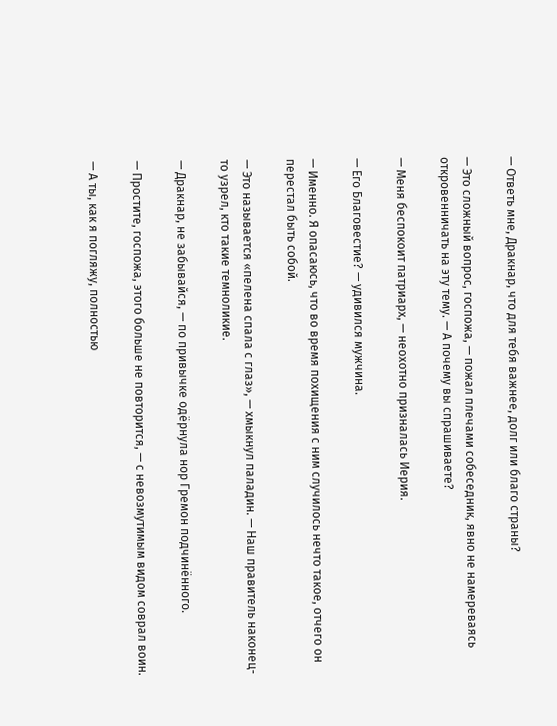— Ответь мне, Дракнар, что для тебя важнее, долг или благо страны?

— Это сложный вопрос, госпожа, — пожал плечами собеседник, явно не намереваясь откровенничать на эту тему. — А почему вы спрашиваете?

— Меня беспокоит патриарх, — неохотно призналась Иерия.

— Его Благовестие? — удивился мужчина.

— Именно. Я опасаюсь, что во время похищения с ним случилось нечто такое, отчего он перестал быть собой.

— Это называется «пелена спала с глаз», — хмыкнул паладин. — Наш правитель наконец-то узрел, кто такие темноликие.

— Дракнар, не забывайся, — по привычке одёрнула нор Гремон подчинённого.

— Простите, госпожа, этого больше не повторится, — с невозмутимым видом соврал воин.

— А ты, как я погляжу, полностью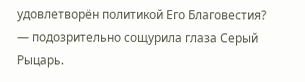удовлетворён политикой Его Благовестия? — подозрительно сощурила глаза Серый Рыцарь.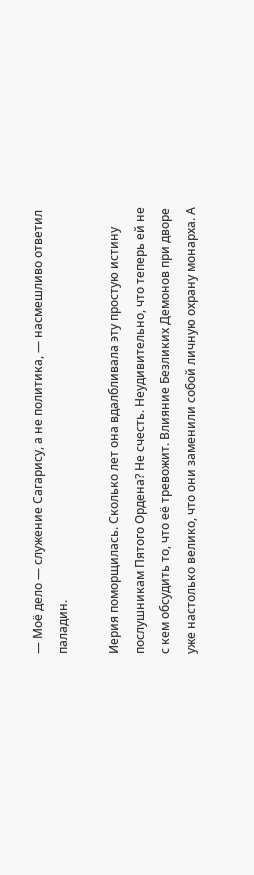— Моё дело — служение Сагарису, а не политика, — насмешливо ответил паладин.

Иерия поморщилась. Сколько лет она вдалбливала эту простую истину послушникам Пятого Ордена? Не счесть. Неудивительно, что теперь ей не с кем обсудить то, что её тревожит. Влияние Безликих Демонов при дворе уже настолько велико, что они заменили собой личную охрану монарха. А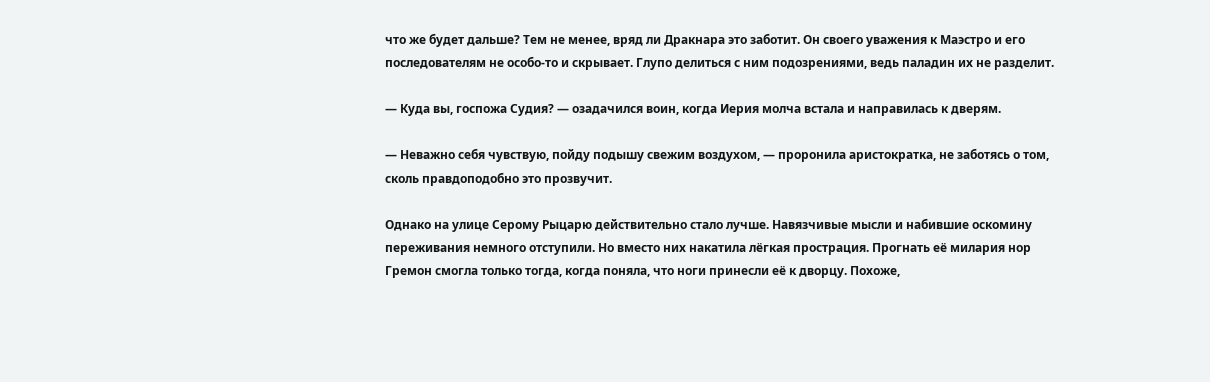что же будет дальше? Тем не менее, вряд ли Дракнара это заботит. Он своего уважения к Маэстро и его последователям не особо-то и скрывает. Глупо делиться с ним подозрениями, ведь паладин их не разделит.

— Куда вы, госпожа Судия? — озадачился воин, когда Иерия молча встала и направилась к дверям.

— Неважно себя чувствую, пойду подышу свежим воздухом, — проронила аристократка, не заботясь о том, сколь правдоподобно это прозвучит.

Однако на улице Серому Рыцарю действительно стало лучше. Навязчивые мысли и набившие оскомину переживания немного отступили. Но вместо них накатила лёгкая прострация. Прогнать её милария нор Гремон смогла только тогда, когда поняла, что ноги принесли её к дворцу. Похоже,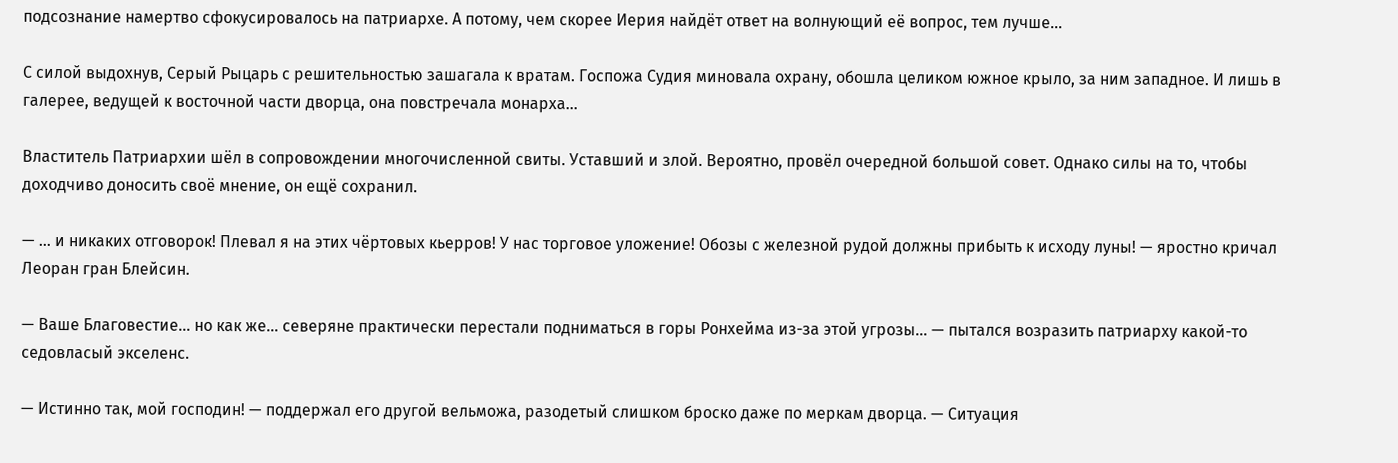подсознание намертво сфокусировалось на патриархе. А потому, чем скорее Иерия найдёт ответ на волнующий её вопрос, тем лучше…

С силой выдохнув, Серый Рыцарь с решительностью зашагала к вратам. Госпожа Судия миновала охрану, обошла целиком южное крыло, за ним западное. И лишь в галерее, ведущей к восточной части дворца, она повстречала монарха…

Властитель Патриархии шёл в сопровождении многочисленной свиты. Уставший и злой. Вероятно, провёл очередной большой совет. Однако силы на то, чтобы доходчиво доносить своё мнение, он ещё сохранил.

— … и никаких отговорок! Плевал я на этих чёртовых кьерров! У нас торговое уложение! Обозы с железной рудой должны прибыть к исходу луны! — яростно кричал Леоран гран Блейсин.

— Ваше Благовестие… но как же… северяне практически перестали подниматься в горы Ронхейма из-за этой угрозы… — пытался возразить патриарху какой-то седовласый экселенс.

— Истинно так, мой господин! — поддержал его другой вельможа, разодетый слишком броско даже по меркам дворца. — Ситуация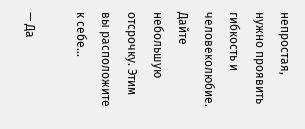непростая, нужно проявить гибкость и человеколюбие. Дайте небольшую отсрочку. Этим вы расположите к себе…

— Да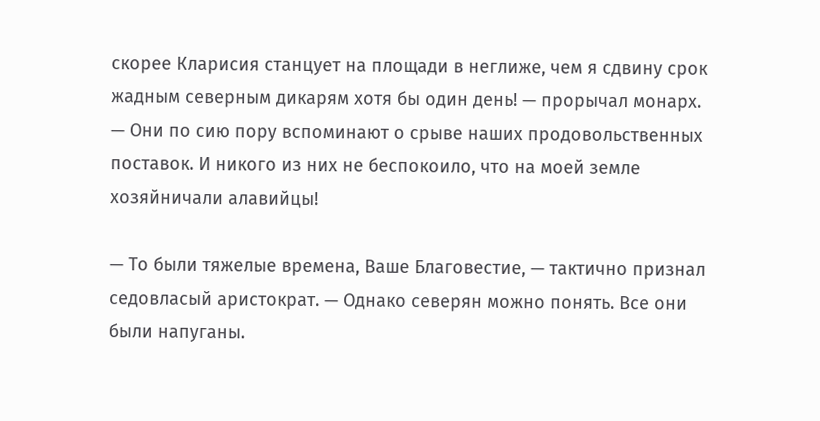скорее Кларисия станцует на площади в неглиже, чем я сдвину срок жадным северным дикарям хотя бы один день! — прорычал монарх. — Они по сию пору вспоминают о срыве наших продовольственных поставок. И никого из них не беспокоило, что на моей земле хозяйничали алавийцы!

— То были тяжелые времена, Ваше Благовестие, — тактично признал седовласый аристократ. — Однако северян можно понять. Все они были напуганы.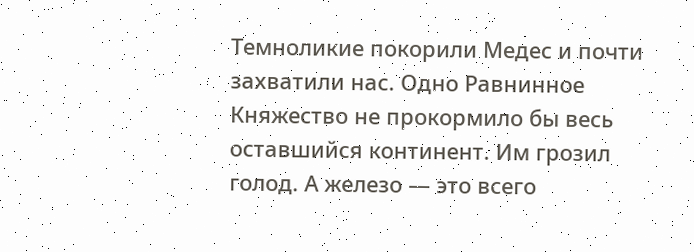Темноликие покорили Медес и почти захватили нас. Одно Равнинное Княжество не прокормило бы весь оставшийся континент. Им грозил голод. А железо — это всего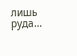лишь руда…